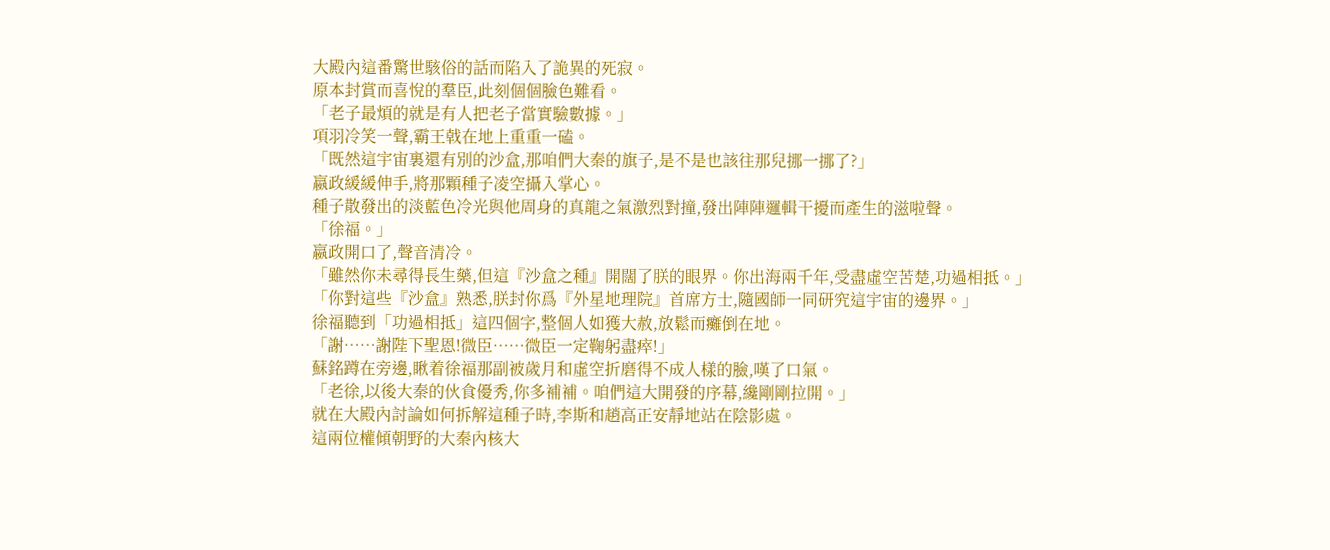大殿內這番驚世駭俗的話而陷入了詭異的死寂。
原本封賞而喜悅的羣臣,此刻個個臉色難看。
「老子最煩的就是有人把老子當實驗數據。」
項羽冷笑一聲,霸王戟在地上重重一磕。
「既然這宇宙裏還有別的沙盒,那咱們大秦的旗子,是不是也該往那兒挪一挪了?」
嬴政緩緩伸手,將那顆種子凌空攝入掌心。
種子散發出的淡藍色冷光與他周身的真龍之氣激烈對撞,發出陣陣邏輯干擾而產生的滋啦聲。
「徐福。」
嬴政開口了,聲音清冷。
「雖然你未尋得長生藥,但這『沙盒之種』開闊了朕的眼界。你出海兩千年,受盡虛空苦楚,功過相抵。」
「你對這些『沙盒』熟悉,朕封你爲『外星地理院』首席方士,隨國師一同研究這宇宙的邊界。」
徐福聽到「功過相抵」這四個字,整個人如獲大赦,放鬆而癱倒在地。
「謝……謝陛下聖恩!微臣……微臣一定鞠躬盡瘁!」
蘇銘蹲在旁邊,瞅着徐福那副被歲月和虛空折磨得不成人樣的臉,嘆了口氣。
「老徐,以後大秦的伙食優秀,你多補補。咱們這大開發的序幕,纔剛剛拉開。」
就在大殿內討論如何拆解這種子時,李斯和趙高正安靜地站在陰影處。
這兩位權傾朝野的大秦內核大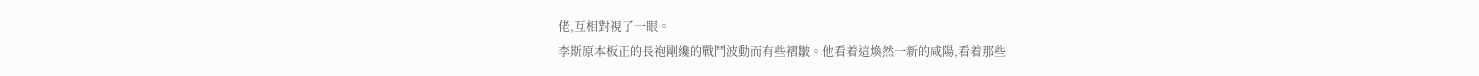佬,互相對視了一眼。
李斯原本板正的長袍剛纔的戰鬥波動而有些褶皺。他看着這煥然一新的咸陽,看着那些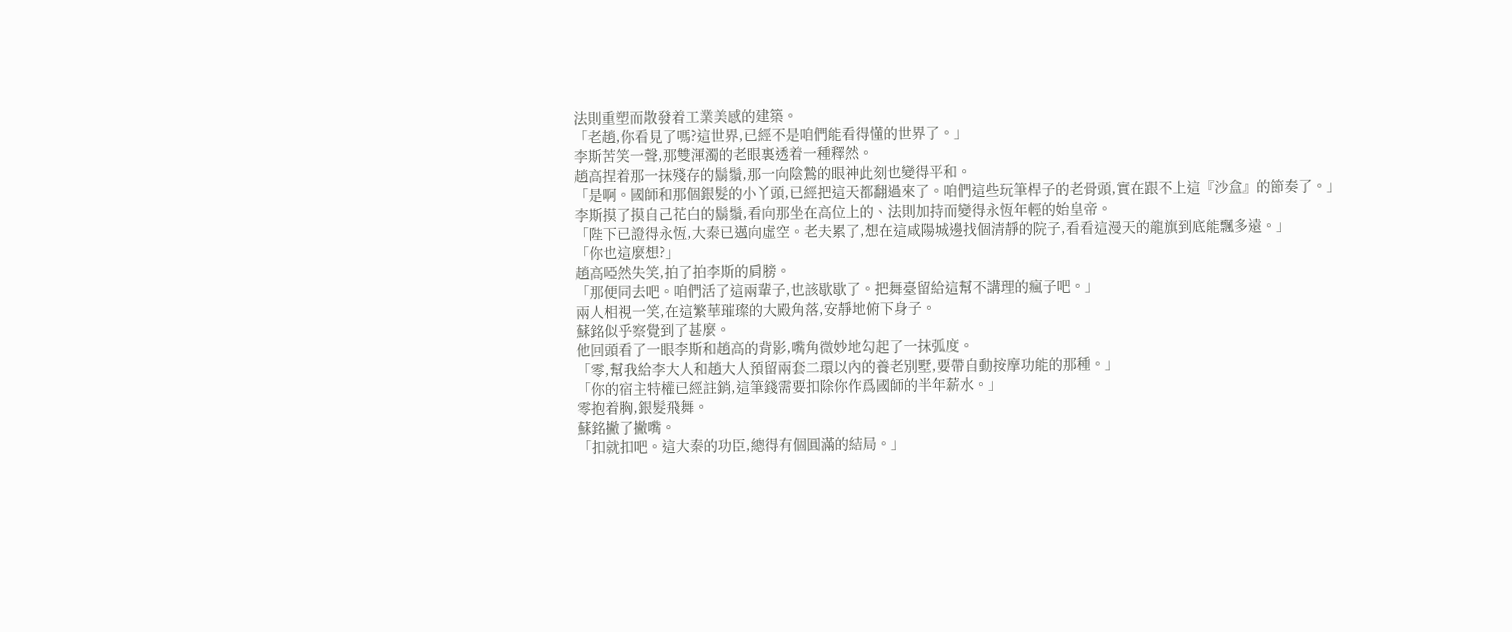法則重塑而散發着工業美感的建築。
「老趙,你看見了嗎?這世界,已經不是咱們能看得懂的世界了。」
李斯苦笑一聲,那雙渾濁的老眼裏透着一種釋然。
趙高捏着那一抹殘存的鬍鬚,那一向陰鷙的眼神此刻也變得平和。
「是啊。國師和那個銀髮的小丫頭,已經把這天都翻過來了。咱們這些玩筆桿子的老骨頭,實在跟不上這『沙盒』的節奏了。」
李斯摸了摸自己花白的鬍鬚,看向那坐在高位上的、法則加持而變得永恆年輕的始皇帝。
「陛下已證得永恆,大秦已邁向虛空。老夫累了,想在這咸陽城邊找個清靜的院子,看看這漫天的龍旗到底能飄多遠。」
「你也這麼想?」
趙高啞然失笑,拍了拍李斯的肩膀。
「那便同去吧。咱們活了這兩輩子,也該歇歇了。把舞臺留給這幫不講理的瘋子吧。」
兩人相視一笑,在這繁華璀璨的大殿角落,安靜地俯下身子。
蘇銘似乎察覺到了甚麼。
他回頭看了一眼李斯和趙高的背影,嘴角微妙地勾起了一抹弧度。
「零,幫我給李大人和趙大人預留兩套二環以內的養老別墅,要帶自動按摩功能的那種。」
「你的宿主特權已經註銷,這筆錢需要扣除你作爲國師的半年薪水。」
零抱着胸,銀髮飛舞。
蘇銘撇了撇嘴。
「扣就扣吧。這大秦的功臣,總得有個圓滿的結局。」